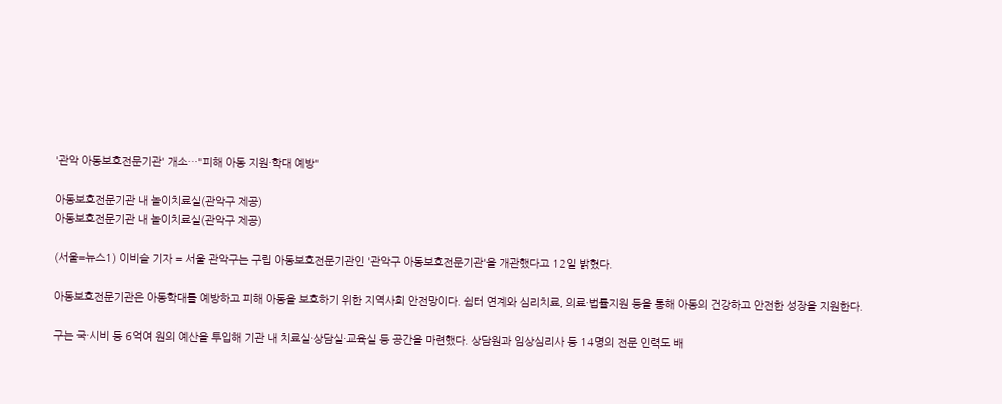'관악 아동보호전문기관' 개소…"피해 아동 지원·학대 예방"

아동보호전문기관 내 놀이치료실(관악구 제공)
아동보호전문기관 내 놀이치료실(관악구 제공)

(서울=뉴스1) 이비슬 기자 = 서울 관악구는 구립 아동보호전문기관인 '관악구 아동보호전문기관'을 개관했다고 12일 밝혔다.

아동보호전문기관은 아동학대를 예방하고 피해 아동을 보호하기 위한 지역사회 안전망이다. 쉼터 연계와 심리치료, 의료·법률지원 등을 통해 아동의 건강하고 안전한 성장을 지원한다.

구는 국·시비 등 6억여 원의 예산을 투입해 기관 내 치료실·상담실·교육실 등 공간을 마련했다. 상담원과 임상심리사 등 14명의 전문 인력도 배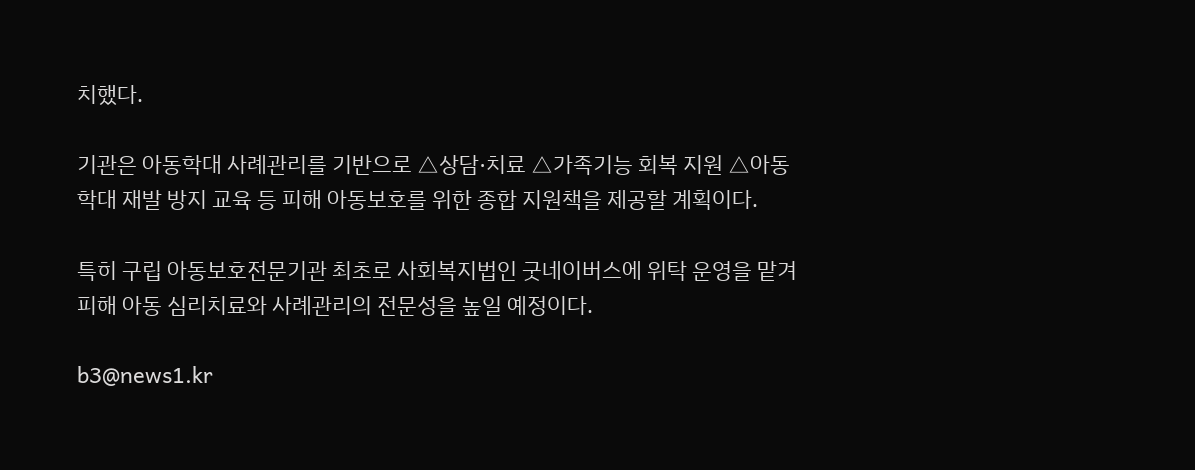치했다.

기관은 아동학대 사례관리를 기반으로 △상담·치료 △가족기능 회복 지원 △아동학대 재발 방지 교육 등 피해 아동보호를 위한 종합 지원책을 제공할 계획이다.

특히 구립 아동보호전문기관 최초로 사회복지법인 굿네이버스에 위탁 운영을 맡겨 피해 아동 심리치료와 사례관리의 전문성을 높일 예정이다.

b3@news1.kr